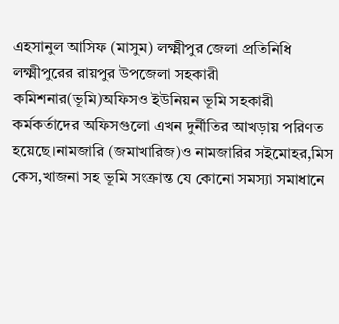এহসানুল আসিফ (মাসুম) লক্ষ্মীপুর জেলা প্রতিনিধি
লক্ষ্মীপুরের রায়পুর উপজেলা সহকারী কমিশনার(ভূমি)অফিসও ইউনিয়ন ভূমি সহকারী কর্মকর্তাদের অফিসগুলো এখন দুর্নীতির আখড়ায় পরিণত হয়েছে।নামজারি (জমাখারিজ)ও নামজারির সইমোহর,মিস কেস,খাজনা সহ ভূমি সংক্রান্ত যে কোনো সমস্যা সমাধানে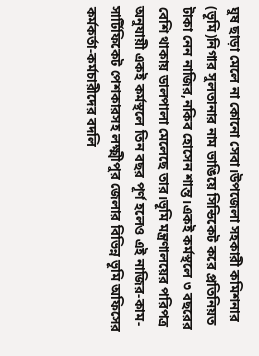ঘুষ ছাড়া মেলে না কোনো সেবা।উপজেলা সহকারী কমিশনার (ভূমি)নিগার সুলতানার নাম ভাঙিয়ে সিন্ডিকেট করে প্রতিনিয়ত টাকা নেন নাজির,নকিব হোসেন শান্ত।একই কর্মস্থলে ৩ বছরের বেশি থাকায় ডালপালা মেলেছে তার।ভূমি মন্ত্রণালয়ের পরিপত্র অনুযায়ী একই কর্মস্থলে তিন বছর পূর্ণ হলেও এই নাজির-কাম-সার্টিফিকেট পেশকারসহ লক্ষ্মীপুর জেলার বিভিন্ন ভূমি অফিসের কর্মকর্তা-কর্মচারীদের বদলি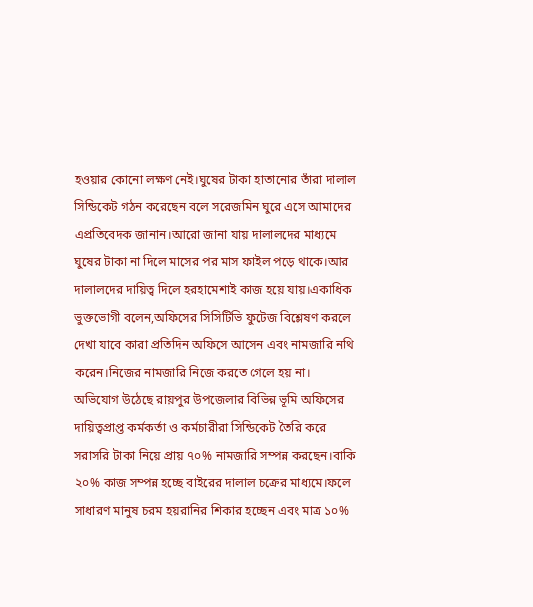হওয়ার কোনো লক্ষণ নেই।ঘুষের টাকা হাতানোর তাঁরা দালাল সিন্ডিকেট গঠন করেছেন বলে সরেজমিন ঘুরে এসে আমাদের এপ্রতিবেদক জানান।আরো জানা যায় দালালদের মাধ্যমে ঘুষের টাকা না দিলে মাসের পর মাস ফাইল পড়ে থাকে।আর দালালদের দায়িত্ব দিলে হরহামেশাই কাজ হয়ে যায়।একাধিক ভুক্তভোগী বলেন,অফিসের সিসিটিভি ফুটেজ বিশ্লেষণ করলে দেখা যাবে কারা প্রতিদিন অফিসে আসেন এবং নামজারি নথি করেন।নিজের নামজারি নিজে করতে গেলে হয় না।
অভিযোগ উঠেছে রায়পুর উপজেলার বিভিন্ন ভূমি অফিসের দায়িত্বপ্রাপ্ত কর্মকর্তা ও কর্মচারীরা সিন্ডিকেট তৈরি করে সরাসরি টাকা নিয়ে প্রায় ৭০% নামজারি সম্পন্ন করছেন।বাকি ২০% কাজ সম্পন্ন হচ্ছে বাইরের দালাল চক্রের মাধ্যমে।ফলে সাধারণ মানুষ চরম হয়রানির শিকার হচ্ছেন এবং মাত্র ১০%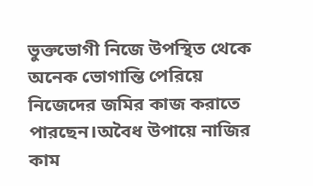ভুক্তভোগী নিজে উপস্থিত থেকে অনেক ভোগান্তি পেরিয়ে নিজেদের জমির কাজ করাতে পারছেন।অবৈধ উপায়ে নাজির কাম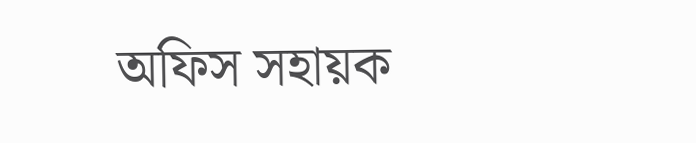অফিস সহায়ক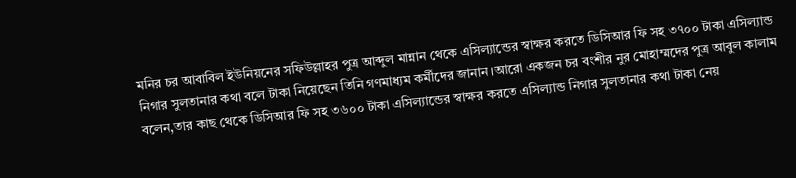মনির চর আবাবিল ইউনিয়নের সফিউল্লাহর পুত্র আব্দুল মান্নান থেকে এসিল্যান্ডের স্বাক্ষর করতে ডিসিআর ফি সহ ৩৭০০ টাকা এসিল্যান্ড নিগার সুলতানার কথা বলে টাকা নিয়েছেন তিনি গণমাধ্যম কর্মীদের জানান।আরো একজন চর বংশীর নুর মোহাম্মদের পুত্র আবুল কালাম বলেন,তার কাছ থেকে ডিসিআর ফি সহ ৩৬০০ টাকা এসিল্যান্ডের স্বাক্ষর করতে এসিল্যান্ড নিগার সুলতানার কথা টাকা নেয়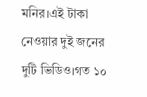মনির।এই টাকা নেওয়ার দুই জনের দুটি ভিডিও।গত ১০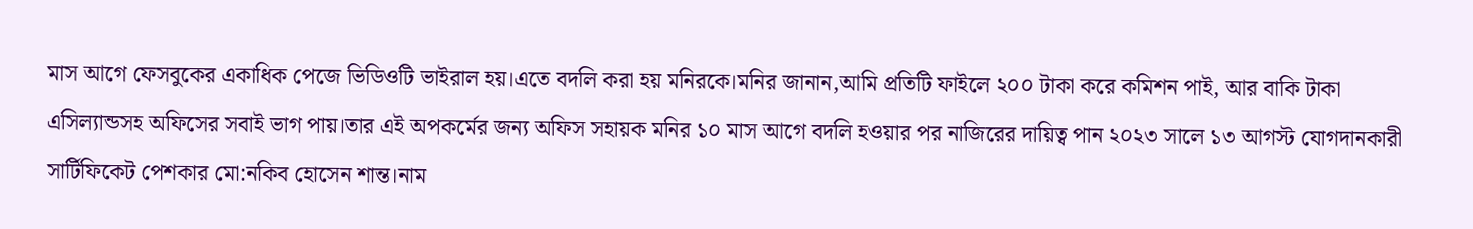মাস আগে ফেসবুকের একাধিক পেজে ভিডিওটি ভাইরাল হয়।এতে বদলি করা হয় মনিরকে।মনির জানান,আমি প্রতিটি ফাইলে ২০০ টাকা করে কমিশন পাই, আর বাকি টাকা এসিল্যান্ডসহ অফিসের সবাই ভাগ পায়।তার এই অপকর্মের জন্য অফিস সহায়ক মনির ১০ মাস আগে বদলি হওয়ার পর নাজিরের দায়িত্ব পান ২০২৩ সালে ১৩ আগস্ট যোগদানকারী সার্টিফিকেট পেশকার মো:নকিব হোসেন শান্ত।নাম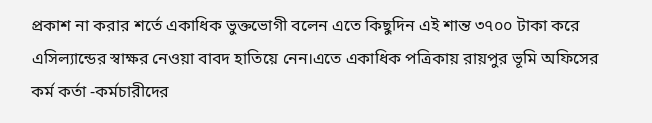প্রকাশ না করার শর্তে একাধিক ভুক্তভোগী বলেন এতে কিছুদিন এই শান্ত ৩৭০০ টাকা করে এসিল্যান্ডের স্বাক্ষর নেওয়া বাবদ হাতিয়ে নেন।এতে একাধিক পত্রিকায় রায়পুর ভূমি অফিসের কর্ম কর্তা -কর্মচারীদের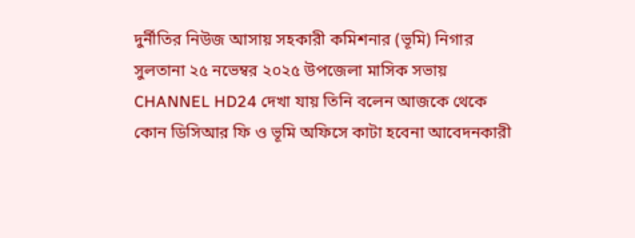দুর্নীতির নিউজ আসায় সহকারী কমিশনার (ভূমি) নিগার সুলতানা ২৫ নভেম্বর ২০২৫ উপজেলা মাসিক সভায় CHANNEL HD24 দেখা যায় তিনি বলেন আজকে থেকে কোন ডিসিআর ফি ও ভূমি অফিসে কাটা হবেনা আবেদনকারী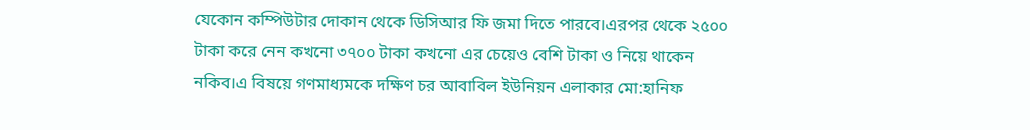যেকোন কম্পিউটার দোকান থেকে ডিসিআর ফি জমা দিতে পারবে।এরপর থেকে ২৫০০ টাকা করে নেন কখনো ৩৭০০ টাকা কখনো এর চেয়েও বেশি টাকা ও নিয়ে থাকেন নকিব।এ বিষয়ে গণমাধ্যমকে দক্ষিণ চর আবাবিল ইউনিয়ন এলাকার মো:হানিফ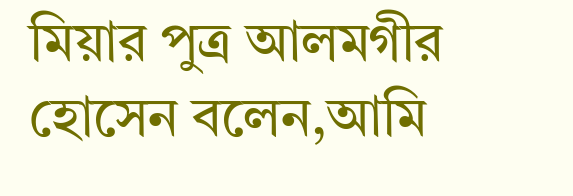মিয়ার পুত্র আলমগীর হোসেন বলেন,আমি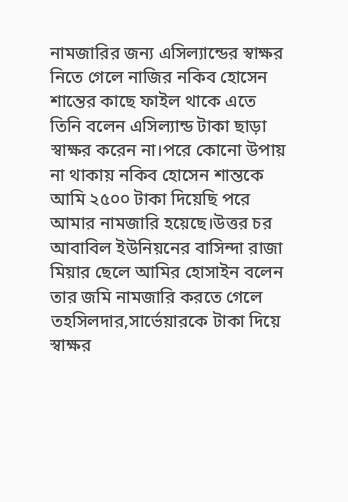নামজারির জন্য এসিল্যান্ডের স্বাক্ষর নিতে গেলে নাজির নকিব হোসেন শান্তের কাছে ফাইল থাকে এতে তিনি বলেন এসিল্যান্ড টাকা ছাড়া স্বাক্ষর করেন না।পরে কোনো উপায় না থাকায় নকিব হোসেন শান্তকে আমি ২৫০০ টাকা দিয়েছি পরে আমার নামজারি হয়েছে।উত্তর চর আবাবিল ইউনিয়নের বাসিন্দা রাজা মিয়ার ছেলে আমির হোসাইন বলেন তার জমি নামজারি করতে গেলে তহসিলদার,সার্ভেয়ারকে টাকা দিয়ে স্বাক্ষর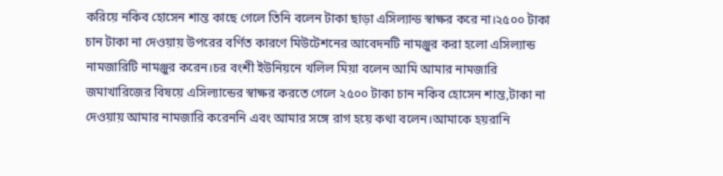করিয়ে নকিব হোসেন শান্ত কাছে গেলে তিনি বলেন টাকা ছাড়া এসিল্যান্ড স্বাক্ষর করে না।২৫০০ টাকা চান টাকা না দেওয়ায় উপরের বর্ণিত কারণে মিউটেশনের আবেদনটি নামঞ্জুর করা হলো এসিল্যান্ড নামজারিটি নামঞ্জুর করেন।চর বংশী ইউনিয়নে খলিল মিয়া বলেন আমি আমার নামজারি জমাখারিজের বিষয়ে এসিল্যান্ডের স্বাক্ষর করতে গেলে ২৫০০ টাকা চান নকিব হোসেন শান্ত,টাকা না দেওয়ায় আমার নামজারি করেননি এবং আমার সঙ্গে রাগ হয়ে কথা বলেন।আমাকে হয়রানি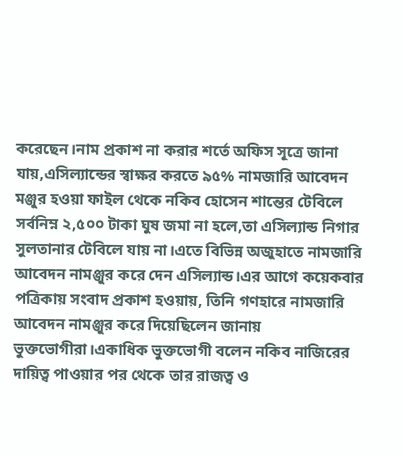করেছেন।নাম প্রকাশ না করার শর্তে অফিস সূত্রে জানা যায়,এসিল্যান্ডের স্বাক্ষর করতে ৯৫% নামজারি আবেদন মঞ্জুর হওয়া ফাইল থেকে নকিব হোসেন শান্তের টেবিলে সর্বনিম্ন ২,৫০০ টাকা ঘুষ জমা না হলে,তা এসিল্যান্ড নিগার সুলতানার টেবিলে যায় না।এতে বিভিন্ন অজুহাতে নামজারি আবেদন নামঞ্জুর করে দেন এসিল্যান্ড।এর আগে কয়েকবার পত্রিকায় সংবাদ প্রকাশ হওয়ায়, তিনি গণহারে নামজারি আবেদন নামঞ্জুর করে দিয়েছিলেন জানায় ভুক্তভোগীরা।একাধিক ভুক্তভোগী বলেন নকিব নাজিরের দায়িত্ব পাওয়ার পর থেকে তার রাজত্ব ও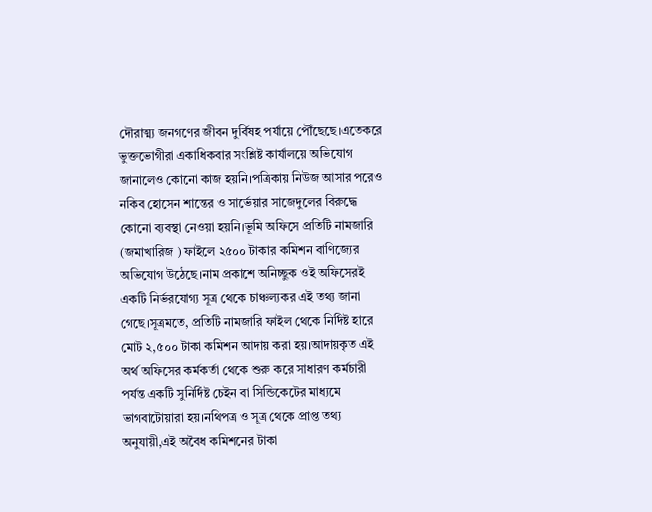দৌরাত্ম্য জনগণের জীবন দুর্বিষহ পর্যায়ে পৌঁছেছে।এতেকরে ভুক্তভোগীরা একাধিকবার সংশ্লিষ্ট কার্যালয়ে অভিযোগ জানালেও কোনো কাজ হয়নি।পত্রিকায় নিউজ আসার পরেও নকিব হোসেন শান্তের ও সার্ভেয়ার সাজেদুলের বিরুদ্ধে কোনো ব্যবস্থা নেওয়া হয়নি।ভূমি অফিসে প্রতিটি নামজারি (জমাখারিজ ) ফাইলে ২৫০০ টাকার কমিশন বাণিজ্যের অভিযোগ উঠেছে।নাম প্রকাশে অনিচ্ছুক ওই অফিসেরই একটি নির্ভরযোগ্য সূত্র থেকে চাঞ্চল্যকর এই তথ্য জানা গেছে।সূত্রমতে, প্রতিটি নামজারি ফাইল থেকে নির্দিষ্ট হারে মোট ২,৫০০ টাকা কমিশন আদায় করা হয়।আদায়কৃত এই অর্থ অফিসের কর্মকর্তা থেকে শুরু করে সাধারণ কর্মচারী পর্যন্ত একটি সুনির্দিষ্ট চেইন বা সিন্ডিকেটের মাধ্যমে ভাগবাটোয়ারা হয়।নথিপত্র ও সূত্র থেকে প্রাপ্ত তথ্য অনুযায়ী,এই অবৈধ কমিশনের টাকা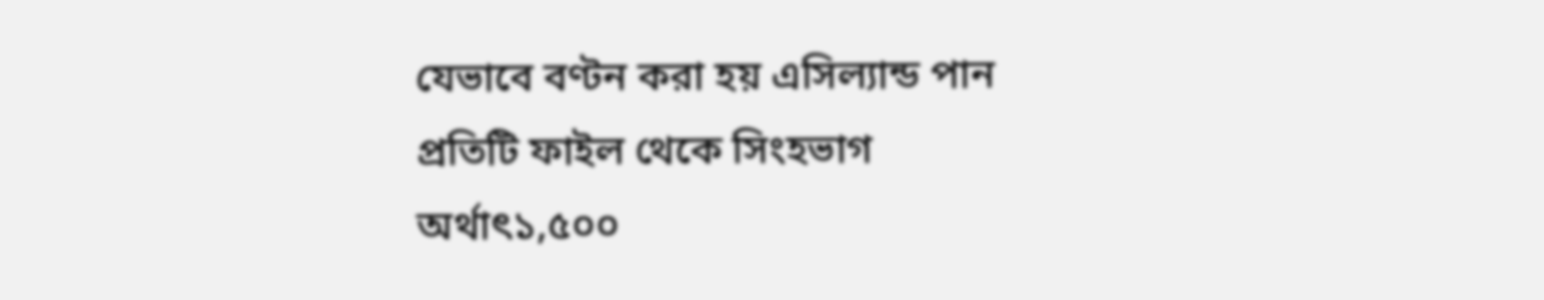যেভাবে বণ্টন করা হয় এসিল্যান্ড পান প্রতিটি ফাইল থেকে সিংহভাগ অর্থাৎ১,৫০০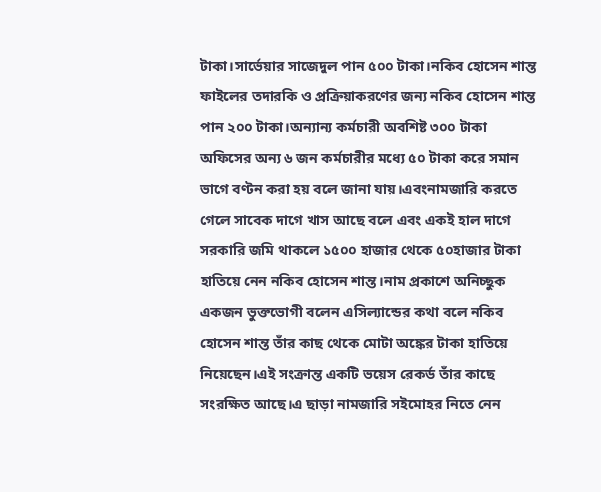টাকা।সার্ভেয়ার সাজেদুল পান ৫০০ টাকা।নকিব হোসেন শান্ত ফাইলের তদারকি ও প্রক্রিয়াকরণের জন্য নকিব হোসেন শান্ত পান ২০০ টাকা।অন্যান্য কর্মচারী অবশিষ্ট ৩০০ টাকা অফিসের অন্য ৬ জন কর্মচারীর মধ্যে ৫০ টাকা করে সমান ভাগে বণ্টন করা হয় বলে জানা যায়।এবংনামজারি করতে গেলে সাবেক দাগে খাস আছে বলে এবং একই হাল দাগে সরকারি জমি থাকলে ১৫০০ হাজার থেকে ৫০হাজার টাকা হাতিয়ে নেন নকিব হোসেন শান্ত।নাম প্রকাশে অনিচ্ছুক একজন ভুক্তভোগী বলেন এসিল্যান্ডের কথা বলে নকিব হোসেন শান্ত তাঁর কাছ থেকে মোটা অঙ্কের টাকা হাতিয়ে নিয়েছেন।এই সংক্রান্ত একটি ভয়েস রেকর্ড তাঁর কাছে সংরক্ষিত আছে।এ ছাড়া নামজারি সইমোহর নিতে নেন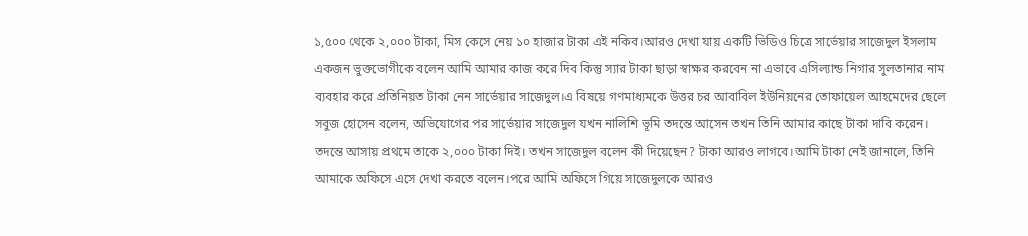১,৫০০ থেকে ২,০০০ টাকা, মিস কেসে নেয় ১০ হাজার টাকা এই নকিব।আরও দেখা যায় একটি ভিডিও চিত্রে সার্ভেয়ার সাজেদুল ইসলাম একজন ভুক্তভোগীকে বলেন আমি আমার কাজ করে দিব কিন্তু স্যার টাকা ছাড়া স্বাক্ষর করবেন না এভাবে এসিল্যান্ড নিগার সুলতানার নাম ব্যবহার করে প্রতিনিয়ত টাকা নেন সার্ভেয়ার সাজেদুল।এ বিষয়ে গণমাধ্যমকে উত্তর চর আবাবিল ইউনিয়নের তোফায়েল আহমেদের ছেলে সবুজ হোসেন বলেন, অভিযোগের পর সার্ভেয়ার সাজেদুল যখন নালিশি ভূমি তদন্তে আসেন তখন তিনি আমার কাছে টাকা দাবি করেন। তদন্তে আসায় প্রথমে তাকে ২,০০০ টাকা দিই। তখন সাজেদুল বলেন কী দিয়েছেন? টাকা আরও লাগবে।আমি টাকা নেই জানালে, তিনি আমাকে অফিসে এসে দেখা করতে বলেন।পরে আমি অফিসে গিয়ে সাজেদুলকে আরও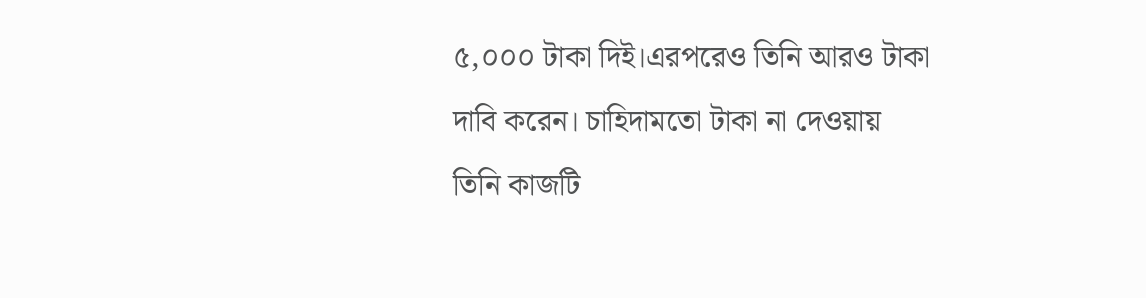৫,০০০ টাকা দিই।এরপরেও তিনি আরও টাকা দাবি করেন। চাহিদামতো টাকা না দেওয়ায় তিনি কাজটি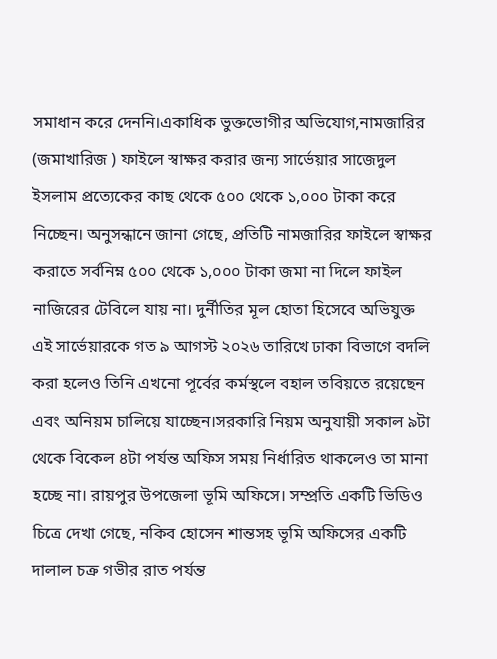সমাধান করে দেননি।একাধিক ভুক্তভোগীর অভিযোগ,নামজারির (জমাখারিজ ) ফাইলে স্বাক্ষর করার জন্য সার্ভেয়ার সাজেদুল ইসলাম প্রত্যেকের কাছ থেকে ৫০০ থেকে ১,০০০ টাকা করে নিচ্ছেন। অনুসন্ধানে জানা গেছে, প্রতিটি নামজারির ফাইলে স্বাক্ষর করাতে সর্বনিম্ন ৫০০ থেকে ১,০০০ টাকা জমা না দিলে ফাইল নাজিরের টেবিলে যায় না। দুর্নীতির মূল হোতা হিসেবে অভিযুক্ত এই সার্ভেয়ারকে গত ৯ আগস্ট ২০২৬ তারিখে ঢাকা বিভাগে বদলি করা হলেও তিনি এখনো পূর্বের কর্মস্থলে বহাল তবিয়তে রয়েছেন এবং অনিয়ম চালিয়ে যাচ্ছেন।সরকারি নিয়ম অনুযায়ী সকাল ৯টা থেকে বিকেল ৪টা পর্যন্ত অফিস সময় নির্ধারিত থাকলেও তা মানা হচ্ছে না। রায়পুর উপজেলা ভূমি অফিসে। সম্প্রতি একটি ভিডিও চিত্রে দেখা গেছে, নকিব হোসেন শান্তসহ ভূমি অফিসের একটি দালাল চক্র গভীর রাত পর্যন্ত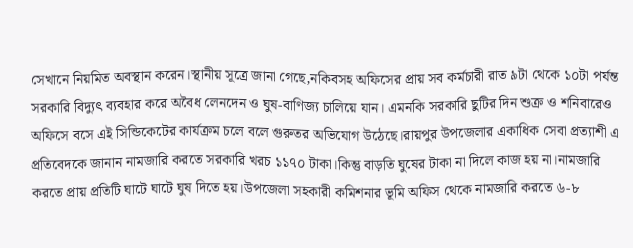সেখানে নিয়মিত অবস্থান করেন।স্থানীয় সূত্রে জানা গেছে,নকিবসহ অফিসের প্রায় সব কর্মচারী রাত ৯টা থেকে ১০টা পর্যন্ত সরকারি বিদ্যুৎ ব্যবহার করে অবৈধ লেনদেন ও ঘুষ-বাণিজ্য চালিয়ে যান। এমনকি সরকারি ছুটির দিন শুক্র ও শনিবারেও অফিসে বসে এই সিন্ডিকেটের কার্যক্রম চলে বলে গুরুতর অভিযোগ উঠেছে।রায়পুর উপজেলার একাধিক সেবা প্রত্যাশী এ প্রতিবেদকে জানান নামজারি করতে সরকারি খরচ ১১৭০ টাকা।কিন্তু বাড়তি ঘুষের টাকা না দিলে কাজ হয় না।নামজারি করতে প্রায় প্রতিটি ঘাটে ঘাটে ঘুষ দিতে হয়।উপজেলা সহকারী কমিশনার ভূমি অফিস থেকে নামজারি করতে ৬-৮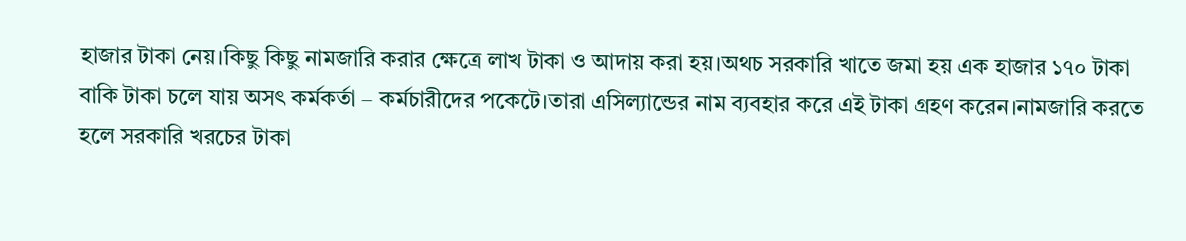হাজার টাকা নেয়।কিছু কিছু নামজারি করার ক্ষেত্রে লাখ টাকা ও আদায় করা হয়।অথচ সরকারি খাতে জমা হয় এক হাজার ১৭০ টাকা বাকি টাকা চলে যায় অসৎ কর্মকর্তা – কর্মচারীদের পকেটে।তারা এসিল্যান্ডের নাম ব্যবহার করে এই টাকা গ্রহণ করেন।নামজারি করতে হলে সরকারি খরচের টাকা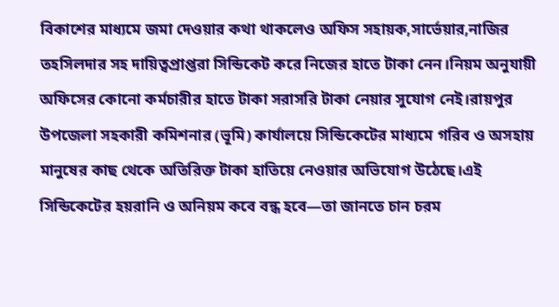বিকাশের মাধ্যমে জমা দেওয়ার কথা থাকলেও অফিস সহায়ক,সার্ভেয়ার,নাজির তহসিলদার সহ দায়িত্বপ্রাপ্তরা সিন্ডিকেট করে নিজের হাতে টাকা নেন।নিয়ম অনুযায়ী অফিসের কোনো কর্মচারীর হাতে টাকা সরাসরি টাকা নেয়ার সুযোগ নেই।রায়পুর উপজেলা সহকারী কমিশনার (ভূমি) কার্যালয়ে সিন্ডিকেটের মাধ্যমে গরিব ও অসহায় মানুষের কাছ থেকে অতিরিক্ত টাকা হাতিয়ে নেওয়ার অভিযোগ উঠেছে।এই সিন্ডিকেটের হয়রানি ও অনিয়ম কবে বন্ধ হবে—তা জানতে চান চরম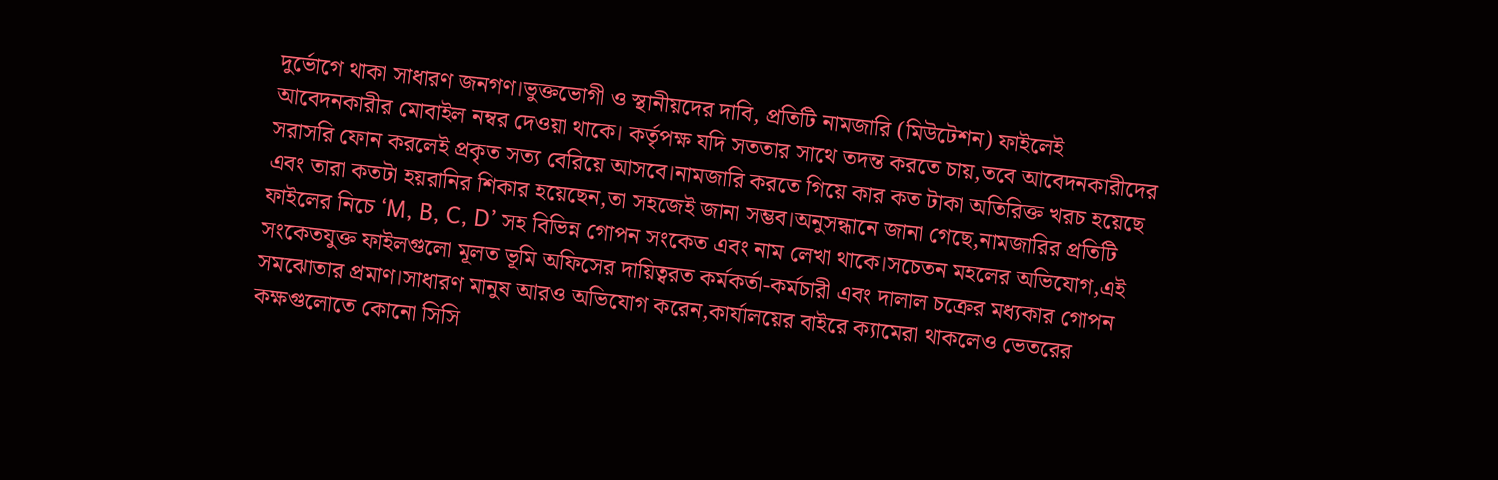দুর্ভোগে থাকা সাধারণ জনগণ।ভুক্তভোগী ও স্থানীয়দের দাবি, প্রতিটি নামজারি (মিউটেশন) ফাইলেই আবেদনকারীর মোবাইল নম্বর দেওয়া থাকে। কর্তৃপক্ষ যদি সততার সাথে তদন্ত করতে চায়,তবে আবেদনকারীদের সরাসরি ফোন করলেই প্রকৃত সত্য বেরিয়ে আসবে।নামজারি করতে গিয়ে কার কত টাকা অতিরিক্ত খরচ হয়েছে এবং তারা কতটা হয়রানির শিকার হয়েছেন,তা সহজেই জানা সম্ভব।অনুসন্ধানে জানা গেছে,নামজারির প্রতিটি ফাইলের নিচে ‘M, B, C, D’ সহ বিভিন্ন গোপন সংকেত এবং নাম লেখা থাকে।সচেতন মহলের অভিযোগ,এই সংকেতযুক্ত ফাইলগুলো মূলত ভূমি অফিসের দায়িত্বরত কর্মকর্তা-কর্মচারী এবং দালাল চক্রের মধ্যকার গোপন সমঝোতার প্রমাণ।সাধারণ মানুষ আরও অভিযোগ করেন,কার্যালয়ের বাইরে ক্যামেরা থাকলেও ভেতরের কক্ষগুলোতে কোনো সিসি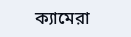ক্যামেরা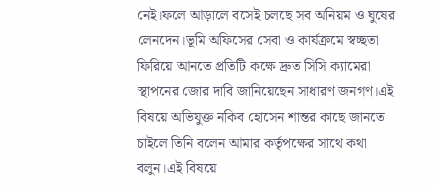নেই।ফলে আড়ালে বসেই চলছে সব অনিয়ম ও ঘুষের লেনদেন।ভূমি অফিসের সেবা ও কার্যক্রমে স্বচ্ছতা ফিরিয়ে আনতে প্রতিটি কক্ষে দ্রুত সিসি ক্যামেরা স্থাপনের জোর দাবি জানিয়েছেন সাধারণ জনগণ।এই বিষয়ে অভিযুক্ত নকিব হোসেন শান্তর কাছে জানতে চাইলে তিনি বলেন আমার কর্তৃপক্ষের সাথে কথা বলুন।এই বিষয়ে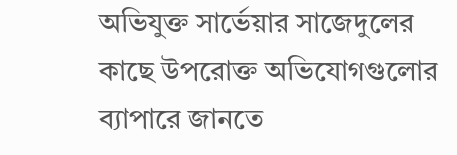অভিযুক্ত সার্ভেয়ার সাজেদুলের কাছে উপরোক্ত অভিযোগগুলোর ব্যাপারে জানতে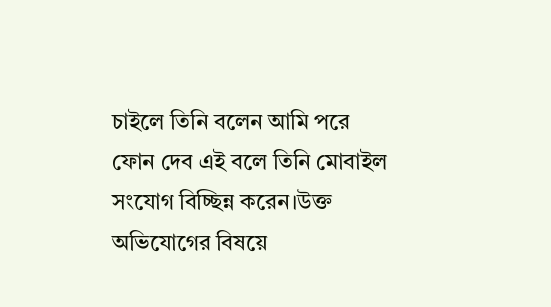চাইলে তিনি বলেন আমি পরে ফোন দেব এই বলে তিনি মোবাইল সংযোগ বিচ্ছিন্ন করেন।উক্ত অভিযোগের বিষয়ে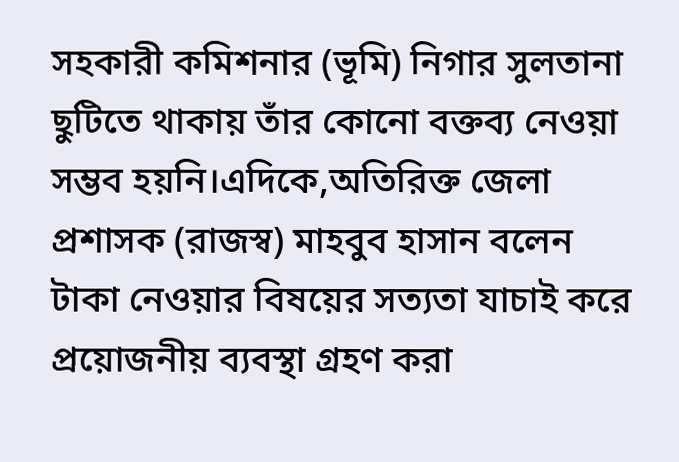সহকারী কমিশনার (ভূমি) নিগার সুলতানা ছুটিতে থাকায় তাঁর কোনো বক্তব্য নেওয়া সম্ভব হয়নি।এদিকে,অতিরিক্ত জেলা প্রশাসক (রাজস্ব) মাহবুব হাসান বলেন টাকা নেওয়ার বিষয়ের সত্যতা যাচাই করে প্রয়োজনীয় ব্যবস্থা গ্রহণ করা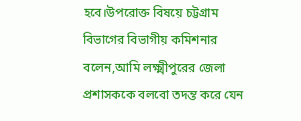হবে।উপরোক্ত বিষয়ে চট্টগ্রাম বিভাগের বিভাগীয় কমিশনার বলেন,আমি লক্ষ্মীপুরের জেলা প্রশাসককে বলবো তদন্ত করে যেন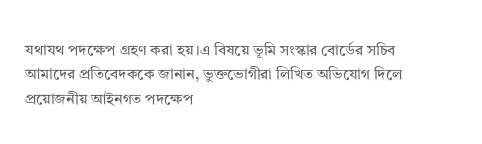যথাযথ পদক্ষেপ গ্রহণ করা হয়।এ বিষয়ে ভূমি সংস্কার বোর্ডের সচিব আমাদের প্রতিবেদককে জানান, ভুক্তভোগীরা লিখিত অভিযোগ দিলে প্রয়োজনীয় আইনগত পদক্ষেপ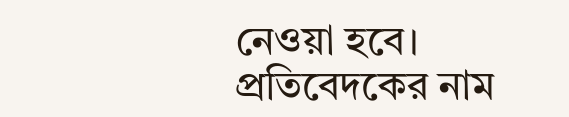নেওয়া হবে।
প্রতিবেদকের নাম